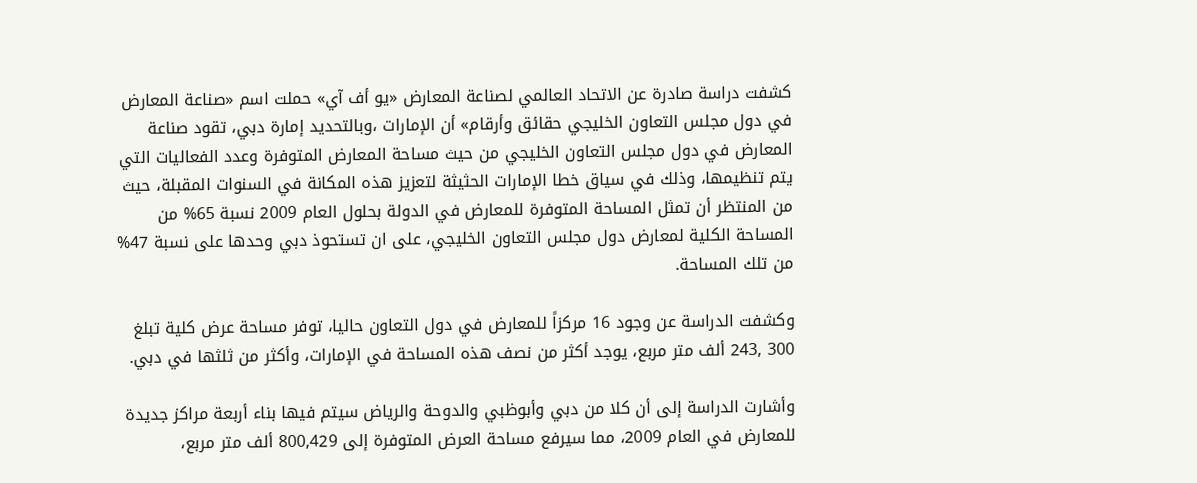كشفت دراسة صادرة عن الاتحاد العالمي لصناعة المعارض «يو أف آي» حملت اسم «صناعة المعارض في دول مجلس التعاون الخليجي حقائق وأرقام» أن الإمارات ،وبالتحديد إمارة دبي، تقود صناعة المعارض في دول مجلس التعاون الخليجي من حيث مساحة المعارض المتوفرة وعدد الفعاليات التي يتم تنظيمها، وذلك في سياق خطا الإمارات الحثيثة لتعزيز هذه المكانة في السنوات المقبلة، حيث من المنتظر أن تمثل المساحة المتوفرة للمعارض في الدولة بحلول العام 2009 نسبة 65% من المساحة الكلية لمعارض دول مجلس التعاون الخليجي، على ان تستحوذ دبي وحدها على نسبة 47% من تلك المساحة.

وكشفت الدراسة عن وجود 16 مركزاً للمعارض في دول التعاون حاليا، توفر مساحة عرض كلية تبلغ 300 ,243 ألف متر مربع، يوجد أكثر من نصف هذه المساحة في الإمارات، وأكثر من ثلثها في دبي.

وأشارت الدراسة إلى أن كلا من دبي وأبوظبي والدوحة والرياض سيتم فيها بناء أربعة مراكز جديدة للمعارض في العام 2009، مما سيرفع مساحة العرض المتوفرة إلى 800,429 ألف متر مربع،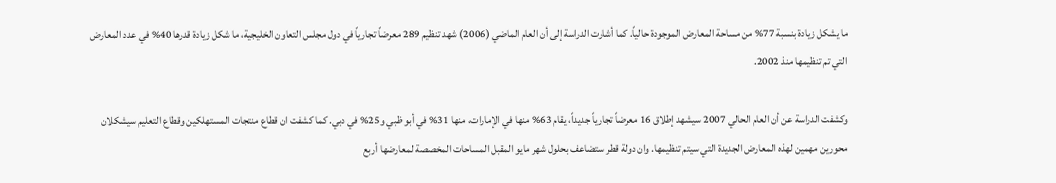ما يشكل زيادة بنسبة 77% من مساحة المعارض الموجودة حالياً. كما أشارت الدراسة إلى أن العام الماضي (2006) شهد تنظيم 289 معرضاً تجارياً في دول مجلس التعاون الخليجية، ما شكل زيادة قدرها 40% في عدد المعارض التي تم تنظيمها منذ 2002.

وكشفت الدراسة عن أن العام الحالي 2007 سيشهد إطلاق 16 معرضاً تجارياً جديداً، يقام 63% منها في الإمارات، منها 31% في أبو ظبي و25% في دبي. كما كشفت ان قطاع منتجات المستهلكين وقطاع التعليم سيشكلان محورين مهمين لهذه المعارض الجديدة التي سيتم تنظيمها. وان دولة قطر ستضاعف بحلول شهر مايو المقبل المساحات المخصصة لمعارضها أربع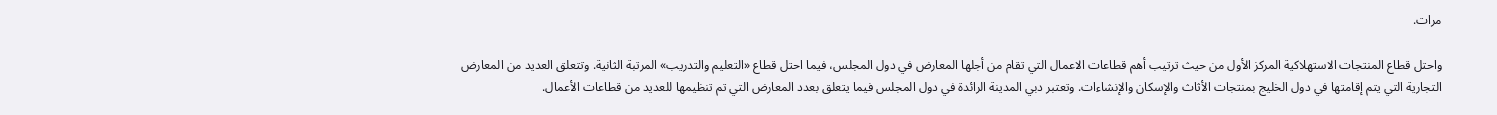مرات.

واحتل قطاع المنتجات الاستهلاكية المركز الأول من حيث ترتيب أهم قطاعات الاعمال التي تقام من أجلها المعارض في دول المجلس، فيما احتل قطاع «التعليم والتدريب» المرتبة الثانية. وتتعلق العديد من المعارض التجارية التي يتم إقامتها في دول الخليج بمنتجات الأثاث والإسكان والإنشاءات. وتعتبر دبي المدينة الرائدة في دول المجلس فيما يتعلق بعدد المعارض التي تم تنظيمها للعديد من قطاعات الأعمال.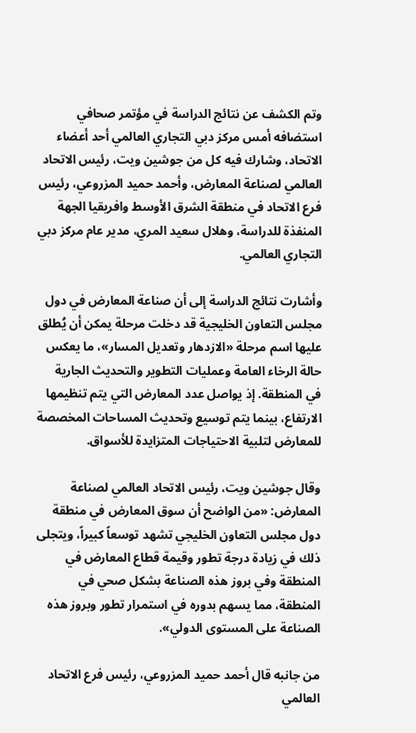وتم الكشف عن نتائج الدراسة في مؤتمر صحافي استضافه أمس مركز دبي التجاري العالمي أحد أعضاء الاتحاد، وشارك فيه كل من جوشين ويت، رئيس الاتحاد العالمي لصناعة المعارض، وأحمد حميد المزروعي، رئيس فرع الاتحاد في منطقة الشرق الأوسط وافريقيا الجهة المنفذة للدراسة، وهلال سعيد المري، مدير عام مركز دبي التجاري العالمي.

وأشارت نتائج الدراسة إلى أن صناعة المعارض في دول مجلس التعاون الخليجية قد دخلت مرحلة يمكن أن يُطلق عليها اسم مرحلة «الازدهار وتعديل المسار»، ما يعكس حالة الرخاء العامة وعمليات التطوير والتحديث الجارية في المنطقة. إذ يواصل عدد المعارض التي يتم تنظيمها الارتفاع، بينما يتم توسيع وتحديث المساحات المخصصة للمعارض لتلبية الاحتياجات المتزايدة للأسواق.

وقال جوشين ويت، رئيس الاتحاد العالمي لصناعة المعارض: «من الواضح أن سوق المعارض في منطقة دول مجلس التعاون الخليجي تشهد توسعاً كبيراً، ويتجلى ذلك في زيادة درجة تطور وقيمة قطاع المعارض في المنطقة وفي بروز هذه الصناعة بشكل صحي في المنطقة، مما يسهم بدوره في استمرار تطور وبروز هذه الصناعة على المستوى الدولي».

من جانبه قال أحمد حميد المزروعي، رئيس فرع الاتحاد العالمي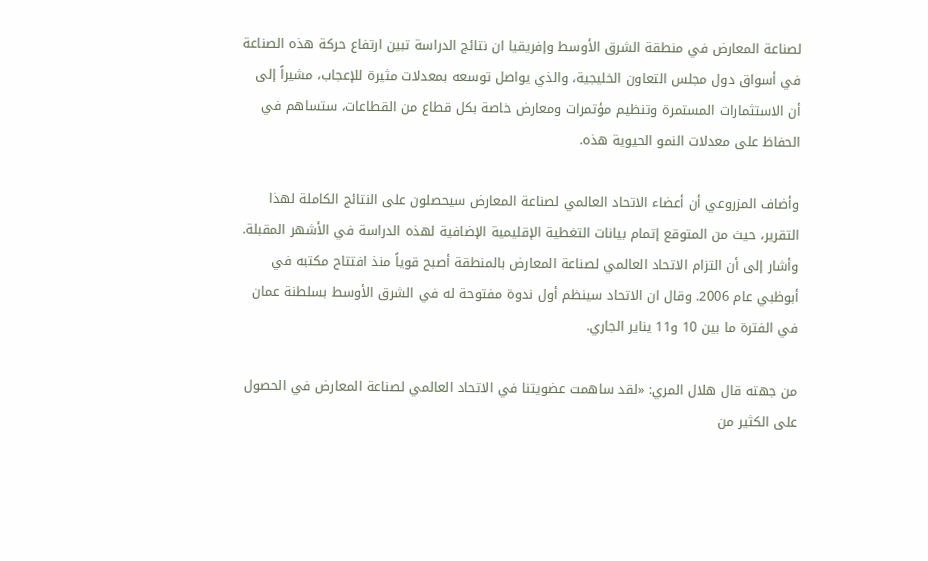لصناعة المعارض في منطقة الشرق الأوسط وإفريقيا ان نتائج الدراسة تبين ارتفاع حركة هذه الصناعة في أسواق دول مجلس التعاون الخليجية، والذي يواصل توسعه بمعدلات مثيرة للإعجاب، مشيراً إلى أن الاستثمارات المستمرة وتنظيم مؤتمرات ومعارض خاصة بكل قطاع من القطاعات، ستساهم في الحفاظ على معدلات النمو الحيوية هذه.

وأضاف المزروعي أن أعضاء الاتحاد العالمي لصناعة المعارض سيحصلون على النتائج الكاملة لهذا التقرير، حيث من المتوقع إتمام بيانات التغطية الإقليمية الإضافية لهذه الدراسة في الأشهر المقبلة. وأشار إلى أن التزام الاتحاد العالمي لصناعة المعارض بالمنطقة أصبح قوياً منذ افتتاح مكتبه في أبوظبي عام 2006. وقال ان الاتحاد سينظم أول ندوة مفتوحة له في الشرق الأوسط بسلطنة عمان في الفترة ما بين 10 و11 يناير الجاري.

من جهته قال هلال المري: «لقد ساهمت عضويتنا في الاتحاد العالمي لصناعة المعارض في الحصول على الكثير من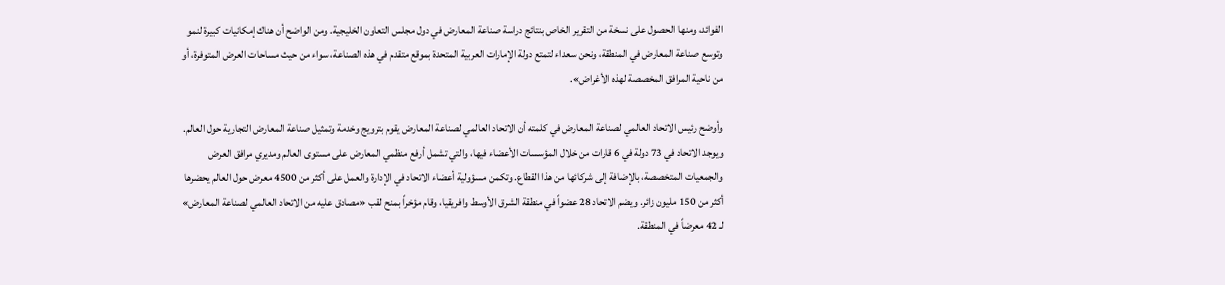الفوائد، ومنها الحصول على نسخة من التقرير الخاص بنتائج دراسة صناعة المعارض في دول مجلس التعاون الخليجية. ومن الواضح أن هناك إمكانيات كبيرة لنمو وتوسع صناعة المعارض في المنطقة، ونحن سعداء لتمتع دولة الإمارات العربية المتحدة بموقع متقدم في هذه الصناعة، سواء من حيث مساحات العرض المتوفرة، أو من ناحية المرافق المخصصة لهذه الأغراض».

وأوضح رئيس الاتحاد العالمي لصناعة المعارض في كلمته أن الاتحاد العالمي لصناعة المعارض يقوم بترويج وخدمة وتمثيل صناعة المعارض التجارية حول العالم. ويوجد الاتحاد في 73 دولة في 6 قارات من خلال المؤسسات الأعضاء فيها، والتي تشمل أرفع منظمي المعارض على مستوى العالم ومديري مرافق العرض والجمعيات المتخصصة، بالإضافة إلى شركائها من هذا القطاع. وتكمن مسؤولية أعضاء الاتحاد في الإدارة والعمل على أكثر من 4500 معرض حول العالم يحضرها أكثر من 150 مليون زائر. ويضم الاتحاد 28 عضواً في منطقة الشرق الأوسط وافريقيا، وقام مؤخراً بمنح لقب «مصادق عليه من الاتحاد العالمي لصناعة المعارض» لـ 42 معرضاً في المنطقة.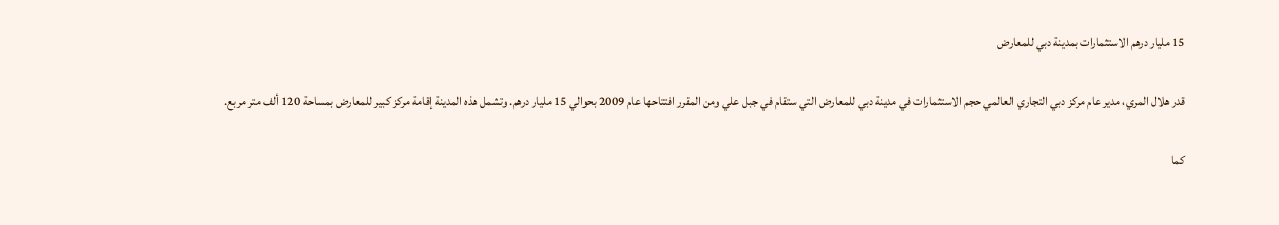15 مليار درهم الاستثمارات بمدينة دبي للمعارض

قدر هلال المري، مدير عام مركز دبي التجاري العالمي حجم الاستثمارات في مدينة دبي للمعارض التي ستقام في جبل علي ومن المقرر افتتاحها عام 2009 بحوالي 15 مليار درهم. وتشمل هذه المدينة إقامة مركز كبير للمعارض بمساحة 120 ألف متر مربع.

كما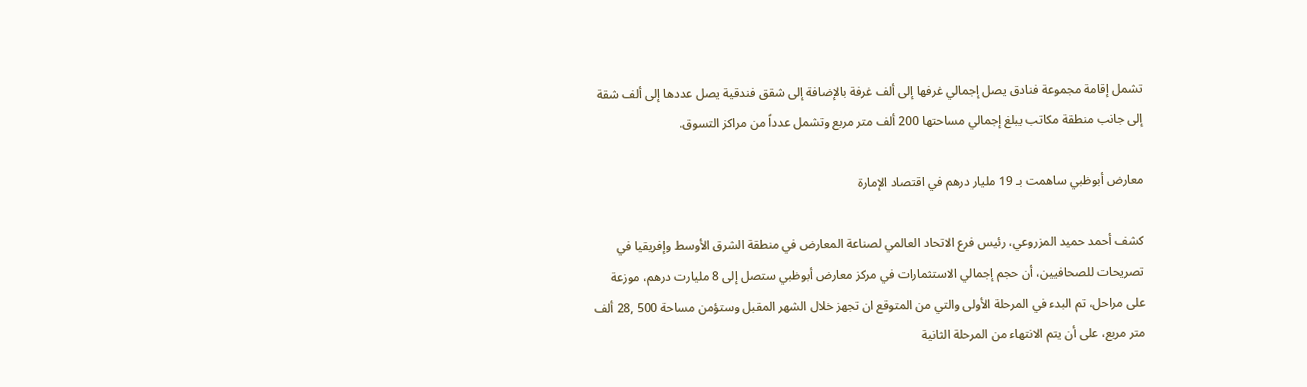تشمل إقامة مجموعة فنادق يصل إجمالي غرفها إلى ألف غرفة بالإضافة إلى شقق فندقية يصل عددها إلى ألف شقة إلى جانب منطقة مكاتب يبلغ إجمالي مساحتها 200 ألف متر مربع وتشمل عدداً من مراكز التسوق.

معارض أبوظبي ساهمت بـ 19 مليار درهم في اقتصاد الإمارة

كشف أحمد حميد المزروعي، رئيس فرع الاتحاد العالمي لصناعة المعارض في منطقة الشرق الأوسط وإفريقيا في تصريحات للصحافيين، أن حجم إجمالي الاستثمارات في مركز معارض أبوظبي ستصل إلى 8 مليارت درهم، موزعة على مراحل، تم البدء في المرحلة الأولى والتي من المتوقع ان تجهز خلال الشهر المقبل وستؤمن مساحة 500 ,28 ألف متر مربع، على أن يتم الانتهاء من المرحلة الثانية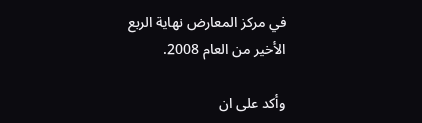في مركز المعارض نهاية الربع الأخير من العام 2008.

وأكد على ان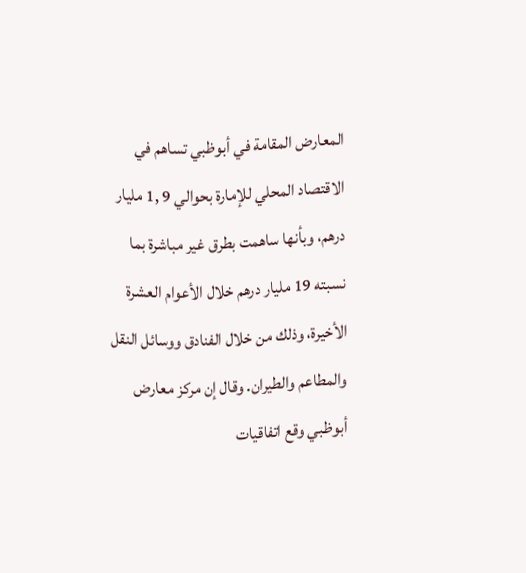المعارض المقامة في أبوظبي تساهم في الاقتصاد المحلي للإمارة بحوالي 9 ,1 مليار درهم، وبأنها ساهمت بطرق غير مباشرة بما نسبته 19 مليار درهم خلال الأعوام العشرة الأخيرة، وذلك من خلال الفنادق ووسائل النقل والمطاعم والطيران. وقال إن مركز معارض أبوظبي وقع اتفاقيات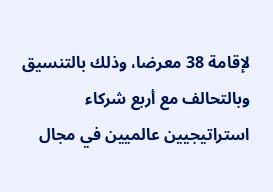لإقامة 38 معرضا، وذلك بالتنسيق وبالتحالف مع أربع شركاء استراتيجيين عالميين في مجال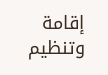إقامة وتنظيم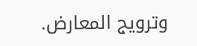وترويج المعارض.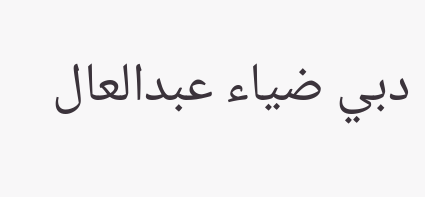دبي ضياء عبدالعال